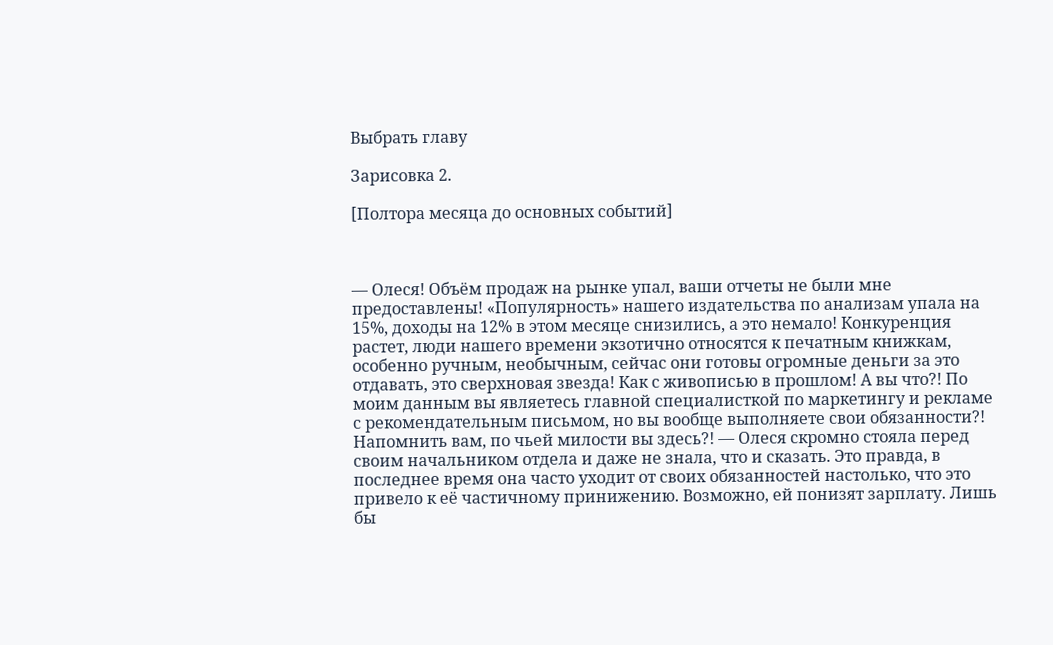Выбрать главу

Зарисовка 2.

[Полтора месяца до основных событий]



— Олеся! Объём продаж на рынке упал, ваши отчеты не были мне предоставлены! «Популярность» нашего издательства по анализам упала на 15%, доходы на 12% в этом месяце снизились, а это немало! Конкуренция растет, люди нашего времени экзотично относятся к печатным книжкам, особенно ручным, необычным, сейчас они готовы огромные деньги за это отдавать, это сверхновая звезда! Как с живописью в прошлом! А вы что?! По моим данным вы являетесь главной специалисткой по маркетингу и рекламе с рекомендательным письмом, но вы вообще выполняете свои обязанности?! Напомнить вам, по чьей милости вы здесь?! — Олеся скромно стояла перед своим начальником отдела и даже не знала, что и сказать. Это правда, в последнее время она часто уходит от своих обязанностей настолько, что это привело к её частичному принижению. Возможно, ей понизят зарплату. Лишь бы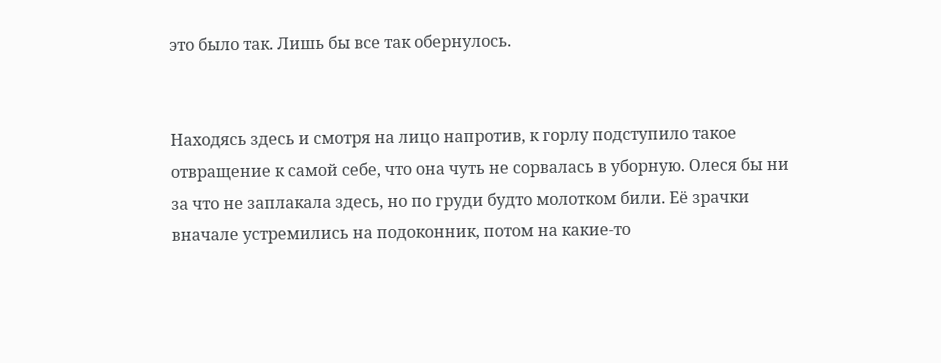это было так. Лишь бы все так обернулось.


Находясь здесь и смотря на лицо напротив, к горлу подступило такое отвращение к самой себе, что она чуть не сорвалась в уборную. Олеся бы ни за что не заплакала здесь, но по груди будто молотком били. Её зрачки вначале устремились на подоконник, потом на какие-то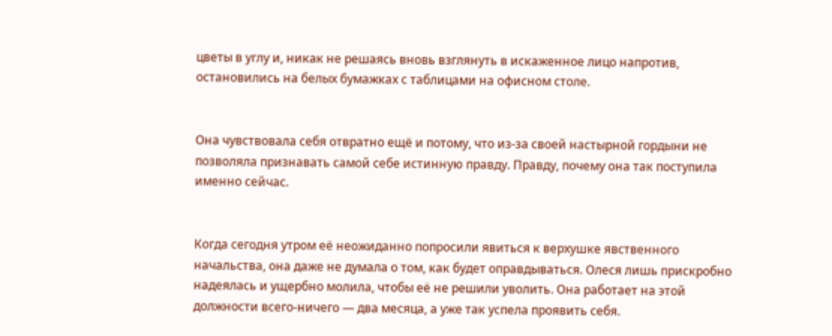цветы в углу и, никак не решаясь вновь взглянуть в искаженное лицо напротив, остановились на белых бумажках с таблицами на офисном столе.


Она чувствовала себя отвратно ещё и потому, что из-за своей настырной гордыни не позволяла признавать самой себе истинную правду. Правду, почему она так поступила именно сейчас.


Когда сегодня утром её неожиданно попросили явиться к верхушке явственного начальства, она даже не думала о том, как будет оправдываться. Олеся лишь прискробно надеялась и ущербно молила, чтобы её не решили уволить. Она работает на этой должности всего-ничего — два месяца, а уже так успела проявить себя.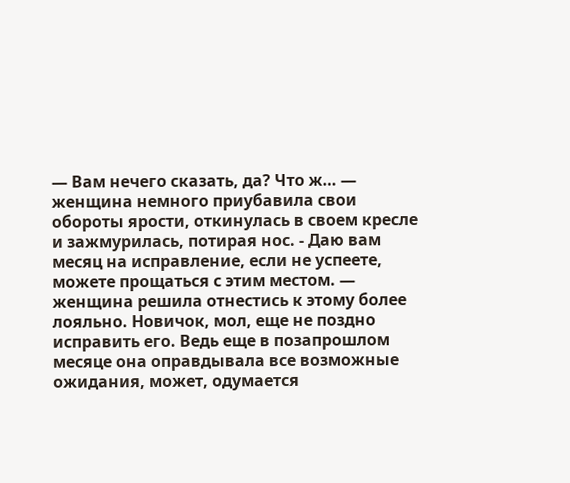— Вам нечего сказать, да? Что ж… — женщина немного приубавила свои обороты ярости, откинулась в своем кресле и зажмурилась, потирая нос. - Даю вам месяц на исправление, если не успеете, можете прощаться с этим местом. — женщина решила отнестись к этому более лояльно. Новичок, мол, еще не поздно исправить его. Ведь еще в позапрошлом месяце она оправдывала все возможные ожидания, может, одумается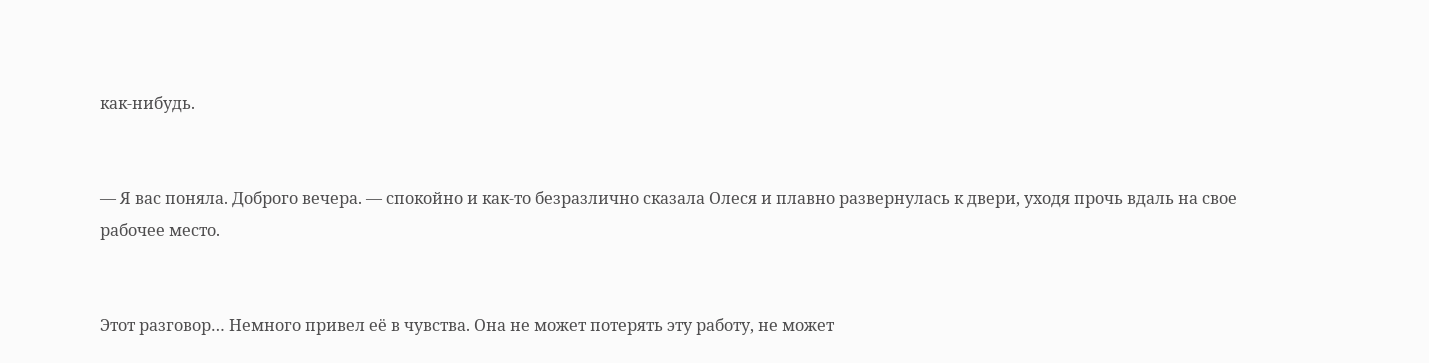как-нибудь.


— Я вас поняла. Доброго вечера. — спокойно и как-то безразлично сказала Олеся и плавно развернулась к двери, уходя прочь вдаль на свое рабочее место.


Этот разговор… Немного привел её в чувства. Она не может потерять эту работу, не может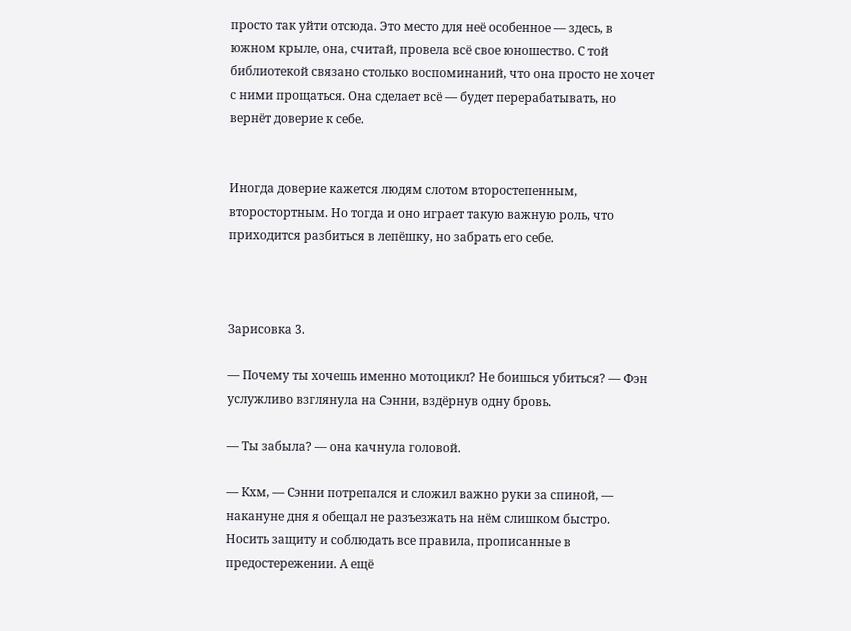просто так уйти отсюда. Это место для неё особенное — здесь, в южном крыле, она, считай, провела всё свое юношество. С той библиотекой связано столько воспоминаний, что она просто не хочет с ними прощаться. Она сделает всё — будет перерабатывать, но вернёт доверие к себе.


Иногда доверие кажется людям слотом второстепенным, второстортным. Но тогда и оно играет такую важную роль, что приходится разбиться в лепёшку, но забрать его себе.



Зарисовка 3.

— Почему ты хочешь именно мотоцикл? Не боишься убиться? — Фэн услужливо взглянула на Сэнни, вздёрнув одну бровь.

— Ты забыла? — она качнула головой.

— Кхм, — Сэнни потрепался и сложил важно руки за спиной, — накануне дня я обещал не разъезжать на нём слишком быстро. Носить защиту и соблюдать все правила, прописанные в предостережении. А ещё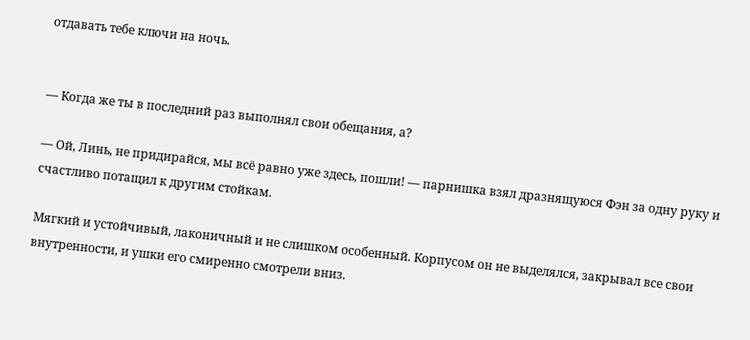отдавать тебе ключи на ночь.


— Когда же ты в последний раз выполнял свои обещания, а?

— Ой, Линь, не придирайся, мы всё равно уже здесь, пошли! — парнишка взял дразнящуюся Фэн за одну руку и счастливо потащил к другим стойкам.

Мягкий и устойчивый, лаконичный и не слишком особенный. Корпусом он не выделялся, закрывал все свои внутренности, и ушки его смиренно смотрели вниз.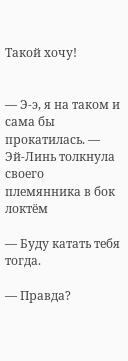Такой хочу!


— Э-э, я на таком и сама бы прокатилась. — Эй-Линь толкнула своего племянника в бок локтём

— Буду катать тебя тогда.

— Правда?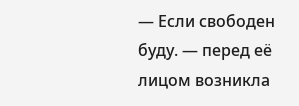— Если свободен буду. — перед её лицом возникла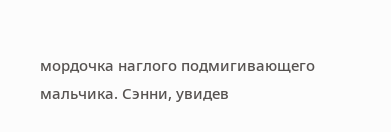мордочка наглого подмигивающего мальчика. Сэнни, увидев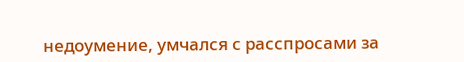недоумение, умчался с расспросами за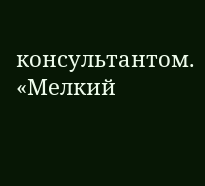консультантом. «Мелкий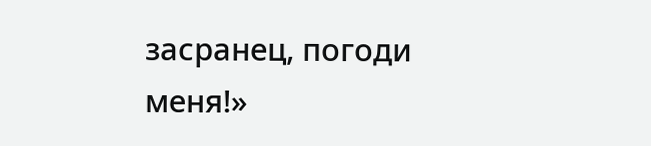засранец, погоди меня!»